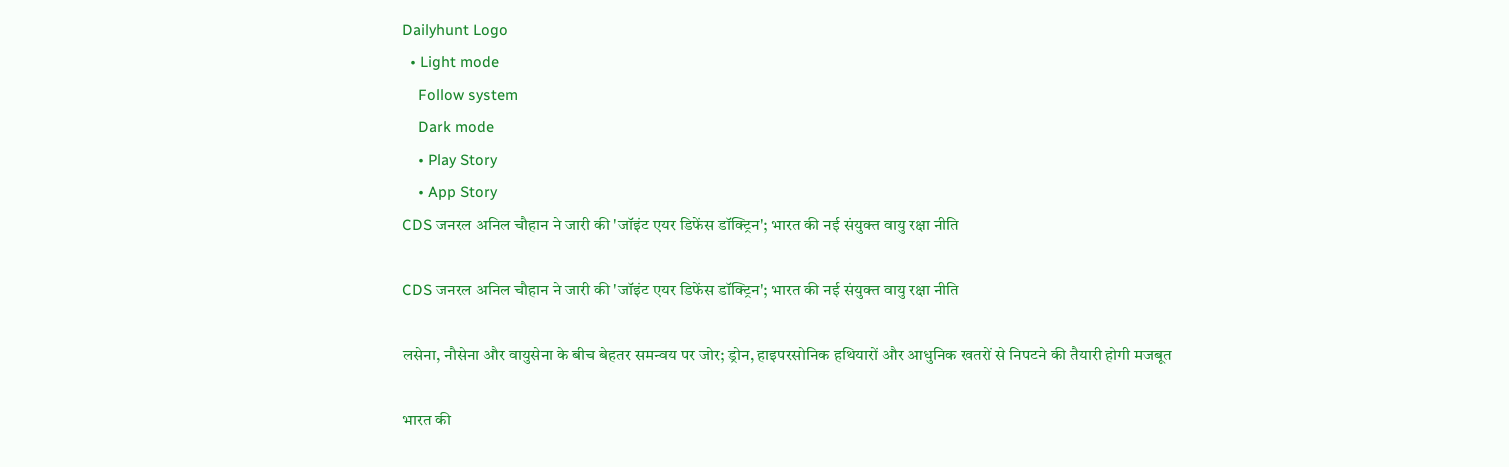Dailyhunt Logo
  • Light mode
    Follow system
    Dark mode
    • Play Story
    • App Story
CDS जनरल अनिल चौहान ने जारी की 'जॉइंट एयर डिफेंस डॉक्ट्रिन'; भारत की नई संयुक्त वायु रक्षा नीति

CDS जनरल अनिल चौहान ने जारी की 'जॉइंट एयर डिफेंस डॉक्ट्रिन'; भारत की नई संयुक्त वायु रक्षा नीति

लसेना, नौसेना और वायुसेना के बीच बेहतर समन्वय पर जोर; ड्रोन, हाइपरसोनिक हथियारों और आधुनिक खतरों से निपटने की तैयारी होगी मजबूत

भारत की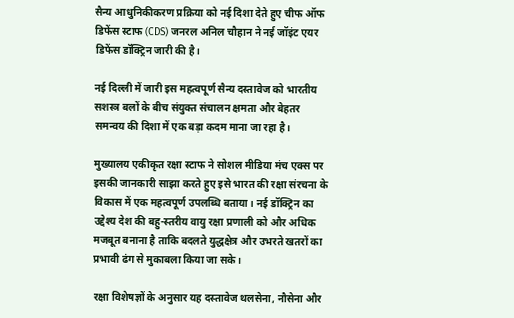सैन्य आधुनिकीकरण प्रक्रिया को नई दिशा देते हुए चीफ ऑफ डिफेंस स्टाफ (CDS) जनरल अनिल चौहान ने नई जॉइंट एयर डिफेंस डॉक्ट्रिन जारी की है।

नई दिल्ली में जारी इस महत्वपूर्ण सैन्य दस्तावेज को भारतीय सशस्त्र बलों के बीच संयुक्त संचालन क्षमता और बेहतर समन्वय की दिशा में एक बड़ा कदम माना जा रहा है।

मुख्यालय एकीकृत रक्षा स्टाफ ने सोशल मीडिया मंच एक्स पर इसकी जानकारी साझा करते हुए इसे भारत की रक्षा संरचना के विकास में एक महत्वपूर्ण उपलब्धि बताया। नई डॉक्ट्रिन का उद्देश्य देश की बहु-स्तरीय वायु रक्षा प्रणाली को और अधिक मजबूत बनाना है ताकि बदलते युद्धक्षेत्र और उभरते खतरों का प्रभावी ढंग से मुकाबला किया जा सके।

रक्षा विशेषज्ञों के अनुसार यह दस्तावेज थलसेना, नौसेना और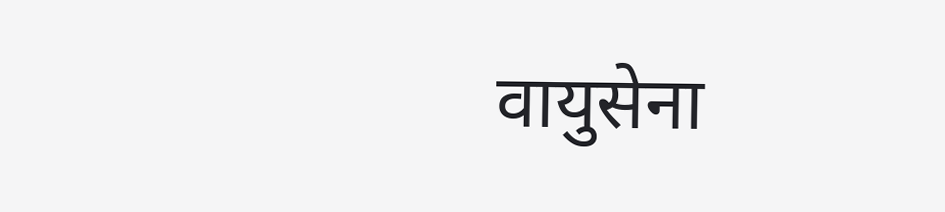वायुसेना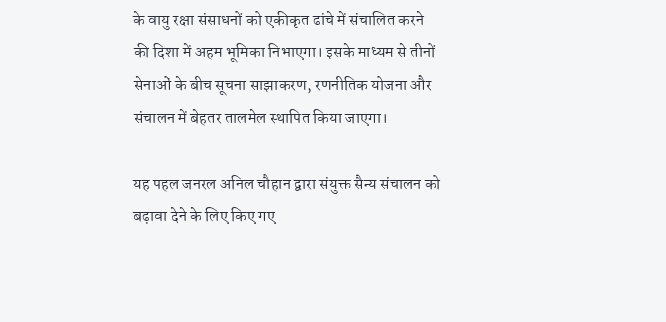के वायु रक्षा संसाधनों को एकीकृत ढांचे में संचालित करने की दिशा में अहम भूमिका निभाएगा। इसके माध्यम से तीनों सेनाओं के बीच सूचना साझाकरण, रणनीतिक योजना और संचालन में बेहतर तालमेल स्थापित किया जाएगा।

यह पहल जनरल अनिल चौहान द्वारा संयुक्त सैन्य संचालन को बढ़ावा देने के लिए किए गए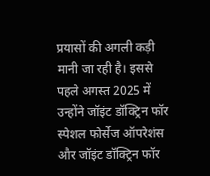प्रयासों की अगली कड़ी मानी जा रही है। इससे पहले अगस्त 2025 में उन्होंने जॉइंट डॉक्ट्रिन फॉर स्पेशल फोर्सेज ऑपरेशंस और जॉइंट डॉक्ट्रिन फॉर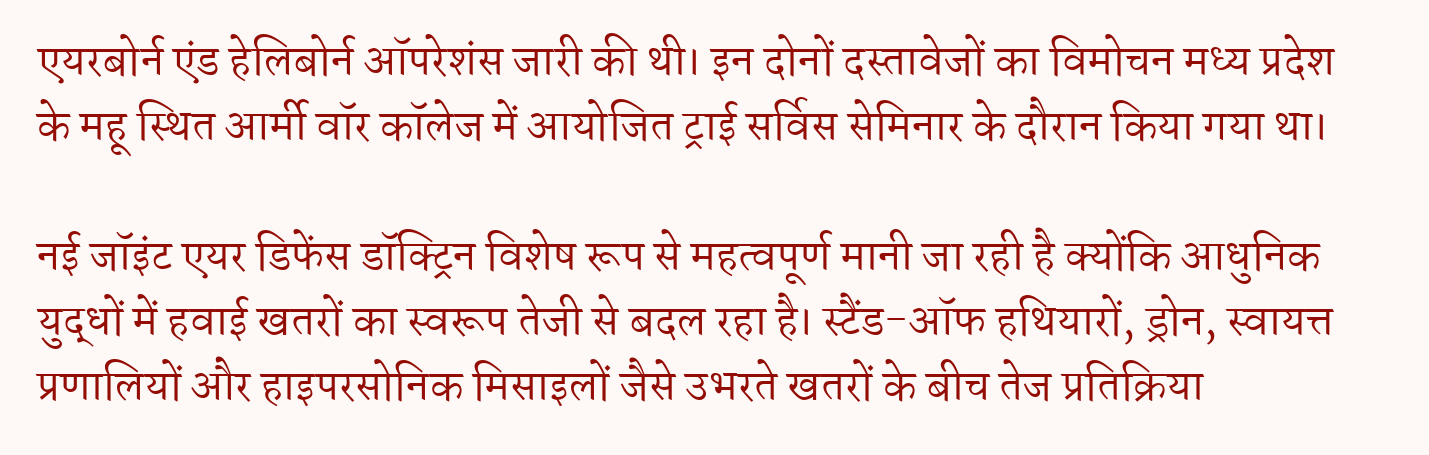एयरबोर्न एंड हेलिबोर्न ऑपरेशंस जारी की थी। इन दोनों दस्तावेजों का विमोचन मध्य प्रदेश के महू स्थित आर्मी वॉर कॉलेज में आयोजित ट्राई सर्विस सेमिनार के दौरान किया गया था।

नई जॉइंट एयर डिफेंस डॉक्ट्रिन विशेष रूप से महत्वपूर्ण मानी जा रही है क्योंकि आधुनिक युद्धों में हवाई खतरों का स्वरूप तेजी से बदल रहा है। स्टैंड-ऑफ हथियारों, ड्रोन, स्वायत्त प्रणालियों और हाइपरसोनिक मिसाइलों जैसे उभरते खतरों के बीच तेज प्रतिक्रिया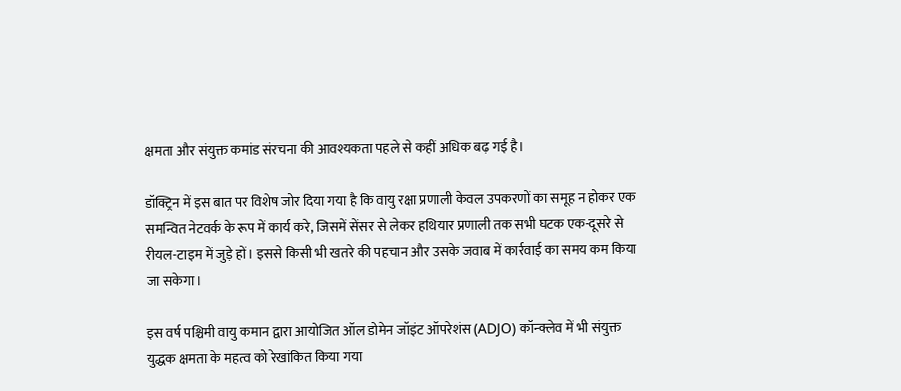क्षमता और संयुक्त कमांड संरचना की आवश्यकता पहले से कहीं अधिक बढ़ गई है।

डॉक्ट्रिन में इस बात पर विशेष जोर दिया गया है कि वायु रक्षा प्रणाली केवल उपकरणों का समूह न होकर एक समन्वित नेटवर्क के रूप में कार्य करे, जिसमें सेंसर से लेकर हथियार प्रणाली तक सभी घटक एक-दूसरे से रीयल-टाइम में जुड़े हों। इससे किसी भी खतरे की पहचान और उसके जवाब में कार्रवाई का समय कम किया जा सकेगा।

इस वर्ष पश्चिमी वायु कमान द्वारा आयोजित ऑल डोमेन जॉइंट ऑपरेशंस (ADJO) कॉन्क्लेव में भी संयुक्त युद्धक क्षमता के महत्व को रेखांकित किया गया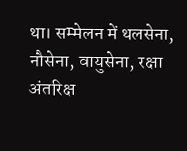था। सम्मेलन में थलसेना, नौसेना, वायुसेना, रक्षा अंतरिक्ष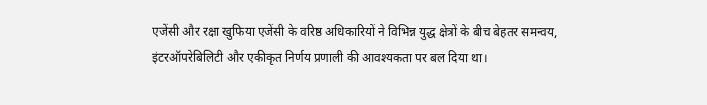एजेंसी और रक्षा खुफिया एजेंसी के वरिष्ठ अधिकारियों ने विभिन्न युद्ध क्षेत्रों के बीच बेहतर समन्वय, इंटरऑपरेबिलिटी और एकीकृत निर्णय प्रणाली की आवश्यकता पर बल दिया था।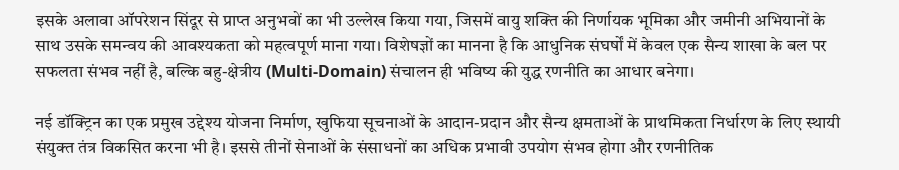इसके अलावा ऑपरेशन सिंदूर से प्राप्त अनुभवों का भी उल्लेख किया गया, जिसमें वायु शक्ति की निर्णायक भूमिका और जमीनी अभियानों के साथ उसके समन्वय की आवश्यकता को महत्वपूर्ण माना गया। विशेषज्ञों का मानना है कि आधुनिक संघर्षों में केवल एक सैन्य शाखा के बल पर सफलता संभव नहीं है, बल्कि बहु-क्षेत्रीय (Multi-Domain) संचालन ही भविष्य की युद्ध रणनीति का आधार बनेगा।

नई डॉक्ट्रिन का एक प्रमुख उद्देश्य योजना निर्माण, खुफिया सूचनाओं के आदान-प्रदान और सैन्य क्षमताओं के प्राथमिकता निर्धारण के लिए स्थायी संयुक्त तंत्र विकसित करना भी है। इससे तीनों सेनाओं के संसाधनों का अधिक प्रभावी उपयोग संभव होगा और रणनीतिक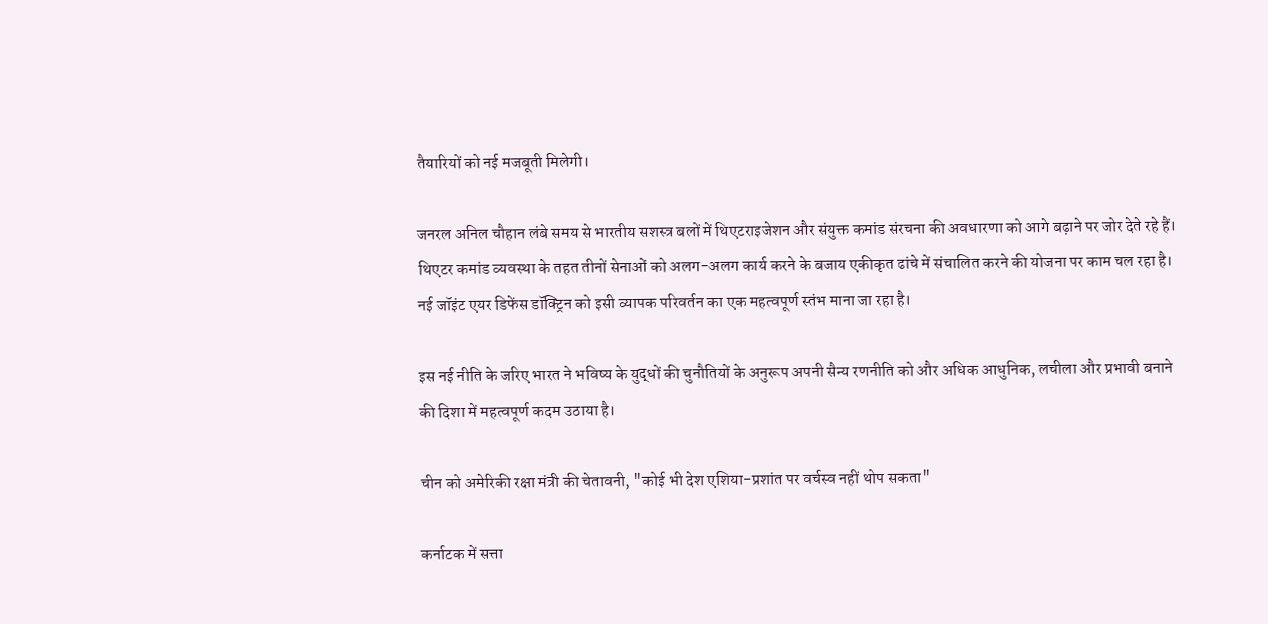तैयारियों को नई मजबूती मिलेगी।

जनरल अनिल चौहान लंबे समय से भारतीय सशस्त्र बलों में थिएटराइजेशन और संयुक्त कमांड संरचना की अवधारणा को आगे बढ़ाने पर जोर देते रहे हैं। थिएटर कमांड व्यवस्था के तहत तीनों सेनाओं को अलग-अलग कार्य करने के बजाय एकीकृत ढांचे में संचालित करने की योजना पर काम चल रहा है। नई जॉइंट एयर डिफेंस डॉक्ट्रिन को इसी व्यापक परिवर्तन का एक महत्वपूर्ण स्तंभ माना जा रहा है।

इस नई नीति के जरिए भारत ने भविष्य के युद्धों की चुनौतियों के अनुरूप अपनी सैन्य रणनीति को और अधिक आधुनिक, लचीला और प्रभावी बनाने की दिशा में महत्वपूर्ण कदम उठाया है।

चीन को अमेरिकी रक्षा मंत्री की चेतावनी, "कोई भी देश एशिया-प्रशांत पर वर्चस्व नहीं थोप सकता"

कर्नाटक में सत्ता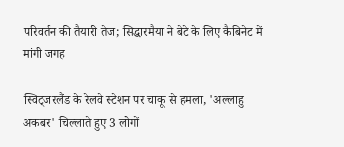परिवर्तन की तैयारी तेज; सिद्धारमैया ने बेटे के लिए कैबिनेट में मांगी जगह

स्विट्जरलैंड के रेलवे स्टेशन पर चाकू से हमला, 'अल्लाहु अकबर' चिल्लाते हुए 3 लोगों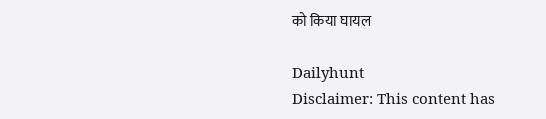को किया घायल

Dailyhunt
Disclaimer: This content has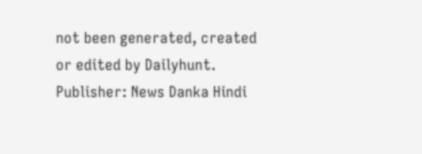not been generated, created or edited by Dailyhunt. Publisher: News Danka Hindi